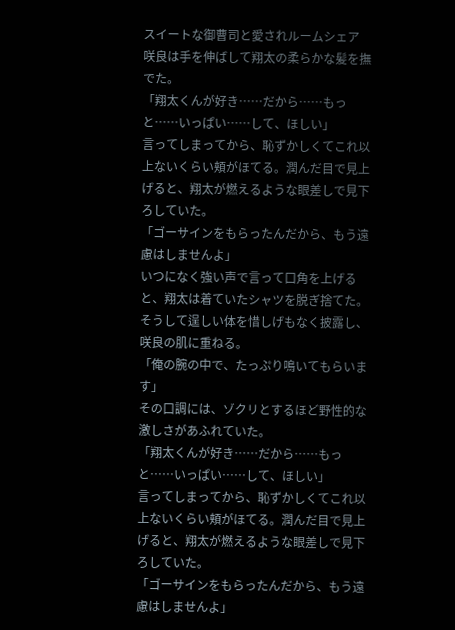スイートな御曹司と愛されルームシェア
咲良は手を伸ばして翔太の柔らかな髪を撫でた。
「翔太くんが好き……だから……もっと……いっぱい……して、ほしい」
言ってしまってから、恥ずかしくてこれ以上ないくらい頬がほてる。潤んだ目で見上げると、翔太が燃えるような眼差しで見下ろしていた。
「ゴーサインをもらったんだから、もう遠慮はしませんよ」
いつになく強い声で言って口角を上げると、翔太は着ていたシャツを脱ぎ捨てた。そうして逞しい体を惜しげもなく披露し、咲良の肌に重ねる。
「俺の腕の中で、たっぷり鳴いてもらいます」
その口調には、ゾクリとするほど野性的な激しさがあふれていた。
「翔太くんが好き……だから……もっと……いっぱい……して、ほしい」
言ってしまってから、恥ずかしくてこれ以上ないくらい頬がほてる。潤んだ目で見上げると、翔太が燃えるような眼差しで見下ろしていた。
「ゴーサインをもらったんだから、もう遠慮はしませんよ」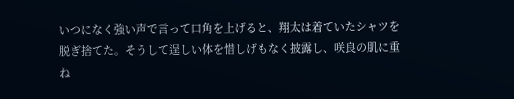いつになく強い声で言って口角を上げると、翔太は着ていたシャツを脱ぎ捨てた。そうして逞しい体を惜しげもなく披露し、咲良の肌に重ね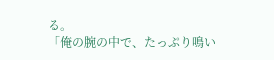る。
「俺の腕の中で、たっぷり鳴い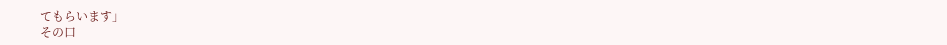てもらいます」
その口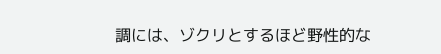調には、ゾクリとするほど野性的な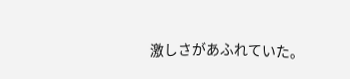激しさがあふれていた。